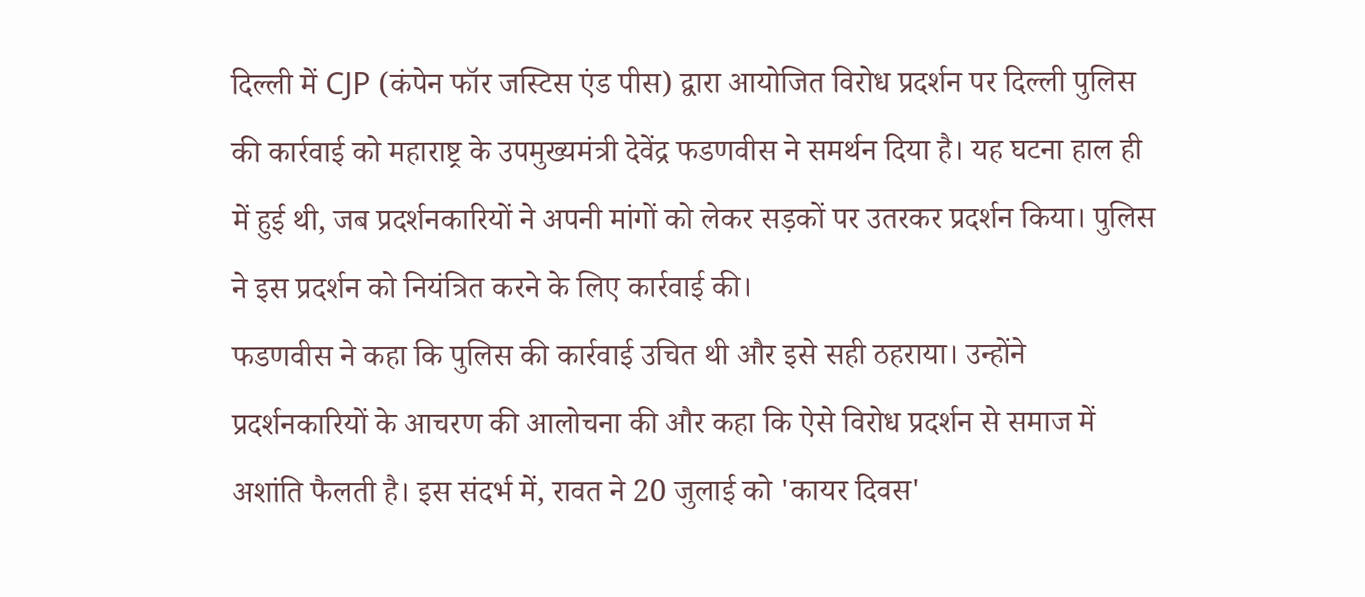दिल्ली में CJP (कंपेन फॉर जस्टिस एंड पीस) द्वारा आयोजित विरोध प्रदर्शन पर दिल्ली पुलिस की कार्रवाई को महाराष्ट्र के उपमुख्यमंत्री देवेंद्र फडणवीस ने समर्थन दिया है। यह घटना हाल ही में हुई थी, जब प्रदर्शनकारियों ने अपनी मांगों को लेकर सड़कों पर उतरकर प्रदर्शन किया। पुलिस ने इस प्रदर्शन को नियंत्रित करने के लिए कार्रवाई की।
फडणवीस ने कहा कि पुलिस की कार्रवाई उचित थी और इसे सही ठहराया। उन्होंने प्रदर्शनकारियों के आचरण की आलोचना की और कहा कि ऐसे विरोध प्रदर्शन से समाज में अशांति फैलती है। इस संदर्भ में, रावत ने 20 जुलाई को 'कायर दिवस'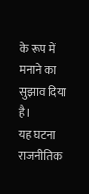के रूप में मनाने का सुझाव दिया है।
यह घटना राजनीतिक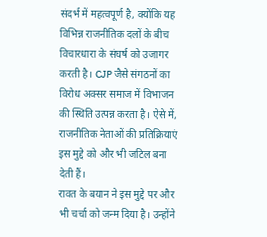संदर्भ में महत्वपूर्ण है, क्योंकि यह विभिन्न राजनीतिक दलों के बीच विचारधारा के संघर्ष को उजागर करती है। CJP जैसे संगठनों का विरोध अक्सर समाज में विभाजन की स्थिति उत्पन्न करता है। ऐसे में, राजनीतिक नेताओं की प्रतिक्रियाएं इस मुद्दे को और भी जटिल बना देती हैं।
रावत के बयान ने इस मुद्दे पर और भी चर्चा को जन्म दिया है। उन्होंने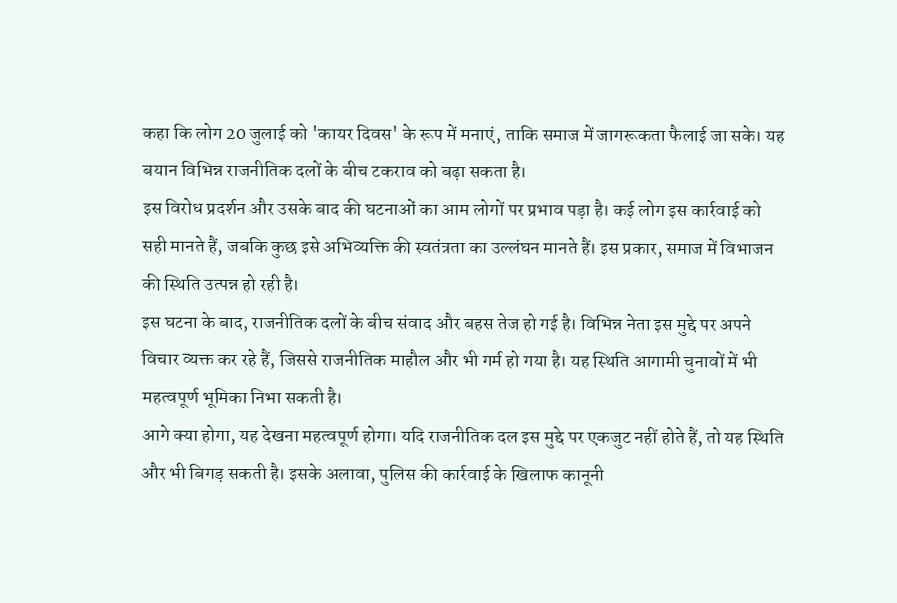कहा कि लोग 20 जुलाई को 'कायर दिवस' के रूप में मनाएं, ताकि समाज में जागरूकता फैलाई जा सके। यह बयान विभिन्न राजनीतिक दलों के बीच टकराव को बढ़ा सकता है।
इस विरोध प्रदर्शन और उसके बाद की घटनाओं का आम लोगों पर प्रभाव पड़ा है। कई लोग इस कार्रवाई को सही मानते हैं, जबकि कुछ इसे अभिव्यक्ति की स्वतंत्रता का उल्लंघन मानते हैं। इस प्रकार, समाज में विभाजन की स्थिति उत्पन्न हो रही है।
इस घटना के बाद, राजनीतिक दलों के बीच संवाद और बहस तेज हो गई है। विभिन्न नेता इस मुद्दे पर अपने विचार व्यक्त कर रहे हैं, जिससे राजनीतिक माहौल और भी गर्म हो गया है। यह स्थिति आगामी चुनावों में भी महत्वपूर्ण भूमिका निभा सकती है।
आगे क्या होगा, यह देखना महत्वपूर्ण होगा। यदि राजनीतिक दल इस मुद्दे पर एकजुट नहीं होते हैं, तो यह स्थिति और भी बिगड़ सकती है। इसके अलावा, पुलिस की कार्रवाई के खिलाफ कानूनी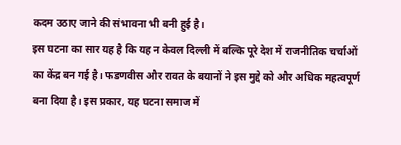कदम उठाए जाने की संभावना भी बनी हुई है।
इस घटना का सार यह है कि यह न केवल दिल्ली में बल्कि पूरे देश में राजनीतिक चर्चाओं का केंद्र बन गई है। फडणवीस और रावत के बयानों ने इस मुद्दे को और अधिक महत्वपूर्ण बना दिया है। इस प्रकार, यह घटना समाज में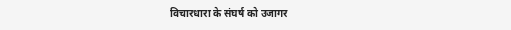विचारधारा के संघर्ष को उजागर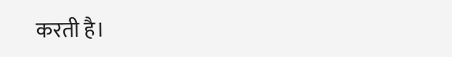करती है।